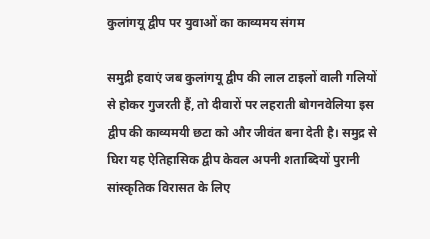कुलांगयू द्वीप पर युवाओं का काव्यमय संगम

समुद्री हवाएं जब कुलांगयू द्वीप की लाल टाइलों वाली गलियों से होकर गुजरती हैं, तो दीवारों पर लहराती बोगनवेलिया इस द्वीप की काव्यमयी छटा को और जीवंत बना देती है। समुद्र से घिरा यह ऐतिहासिक द्वीप केवल अपनी शताब्दियों पुरानी सांस्कृतिक विरासत के लिए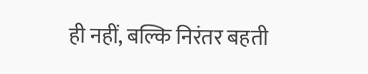ही नहीं, बल्कि निरंतर बहती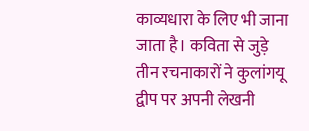काव्यधारा के लिए भी जाना जाता है। कविता से जुड़े तीन रचनाकारों ने कुलांगयू द्वीप पर अपनी लेखनी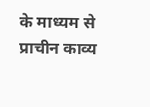के माध्यम से प्राचीन काव्य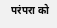परंपरा को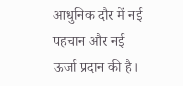आधुनिक दौर में नई पहचान और नई ऊर्जा प्रदान की है।